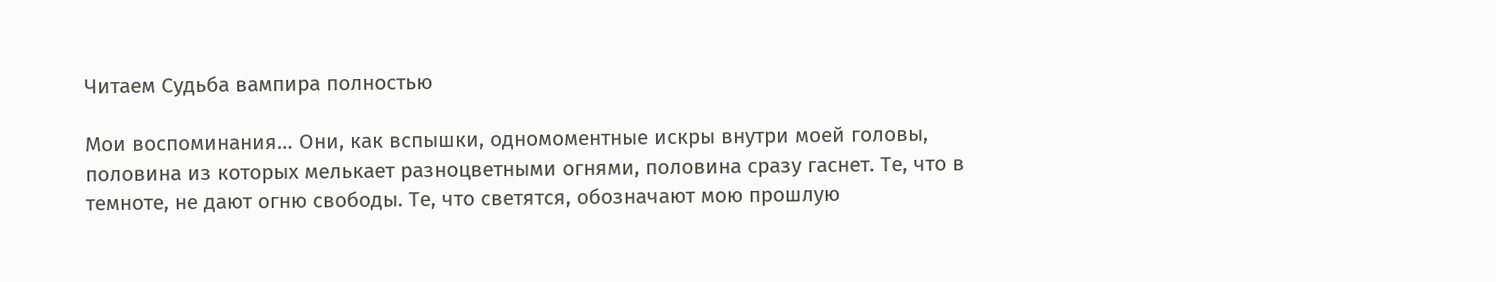Читаем Судьба вампира полностью

Мои воспоминания… Они, как вспышки, одномоментные искры внутри моей головы, половина из которых мелькает разноцветными огнями, половина сразу гаснет. Те, что в темноте, не дают огню свободы. Те, что светятся, обозначают мою прошлую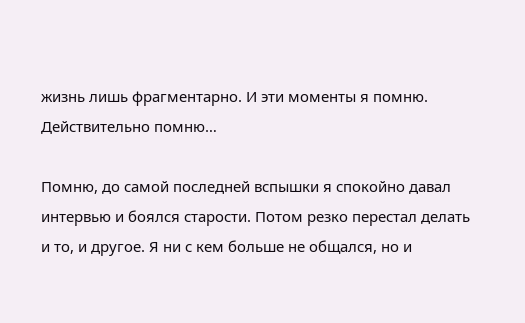жизнь лишь фрагментарно. И эти моменты я помню. Действительно помню…

Помню, до самой последней вспышки я спокойно давал интервью и боялся старости. Потом резко перестал делать и то, и другое. Я ни с кем больше не общался, но и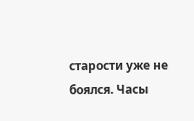старости уже не боялся. Часы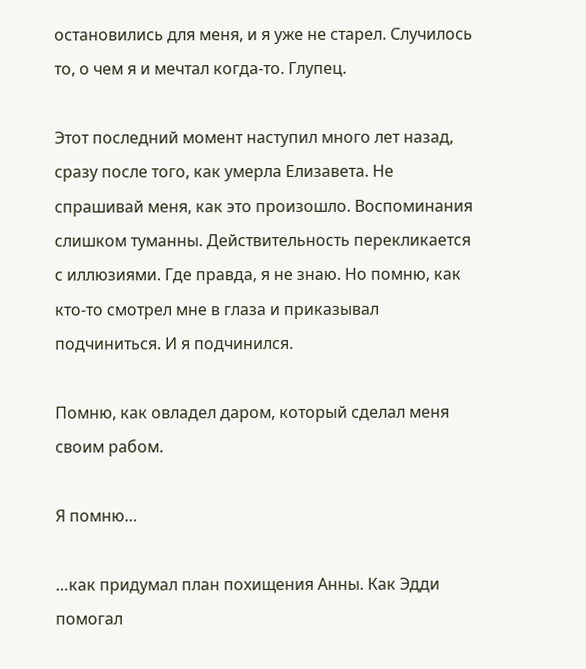остановились для меня, и я уже не старел. Случилось то, о чем я и мечтал когда-то. Глупец.

Этот последний момент наступил много лет назад, сразу после того, как умерла Елизавета. Не спрашивай меня, как это произошло. Воспоминания слишком туманны. Действительность перекликается с иллюзиями. Где правда, я не знаю. Но помню, как кто-то смотрел мне в глаза и приказывал подчиниться. И я подчинился.

Помню, как овладел даром, который сделал меня своим рабом.

Я помню…

…как придумал план похищения Анны. Как Эдди помогал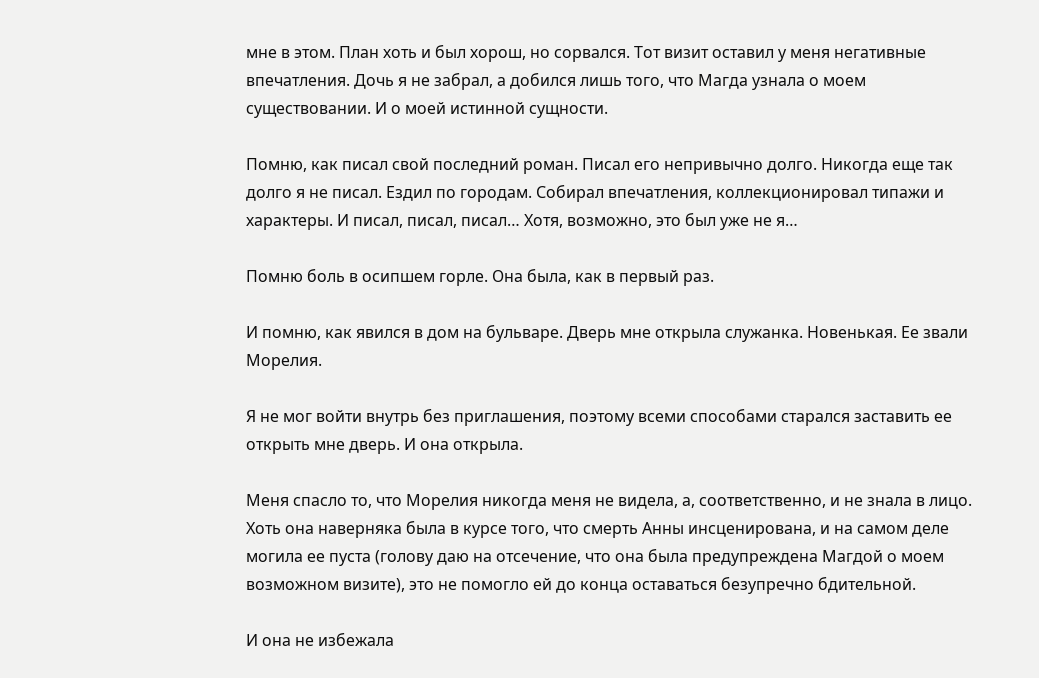мне в этом. План хоть и был хорош, но сорвался. Тот визит оставил у меня негативные впечатления. Дочь я не забрал, а добился лишь того, что Магда узнала о моем существовании. И о моей истинной сущности.

Помню, как писал свой последний роман. Писал его непривычно долго. Никогда еще так долго я не писал. Ездил по городам. Собирал впечатления, коллекционировал типажи и характеры. И писал, писал, писал… Хотя, возможно, это был уже не я…

Помню боль в осипшем горле. Она была, как в первый раз.

И помню, как явился в дом на бульваре. Дверь мне открыла служанка. Новенькая. Ее звали Морелия.

Я не мог войти внутрь без приглашения, поэтому всеми способами старался заставить ее открыть мне дверь. И она открыла.

Меня спасло то, что Морелия никогда меня не видела, а, соответственно, и не знала в лицо. Хоть она наверняка была в курсе того, что смерть Анны инсценирована, и на самом деле могила ее пуста (голову даю на отсечение, что она была предупреждена Магдой о моем возможном визите), это не помогло ей до конца оставаться безупречно бдительной.

И она не избежала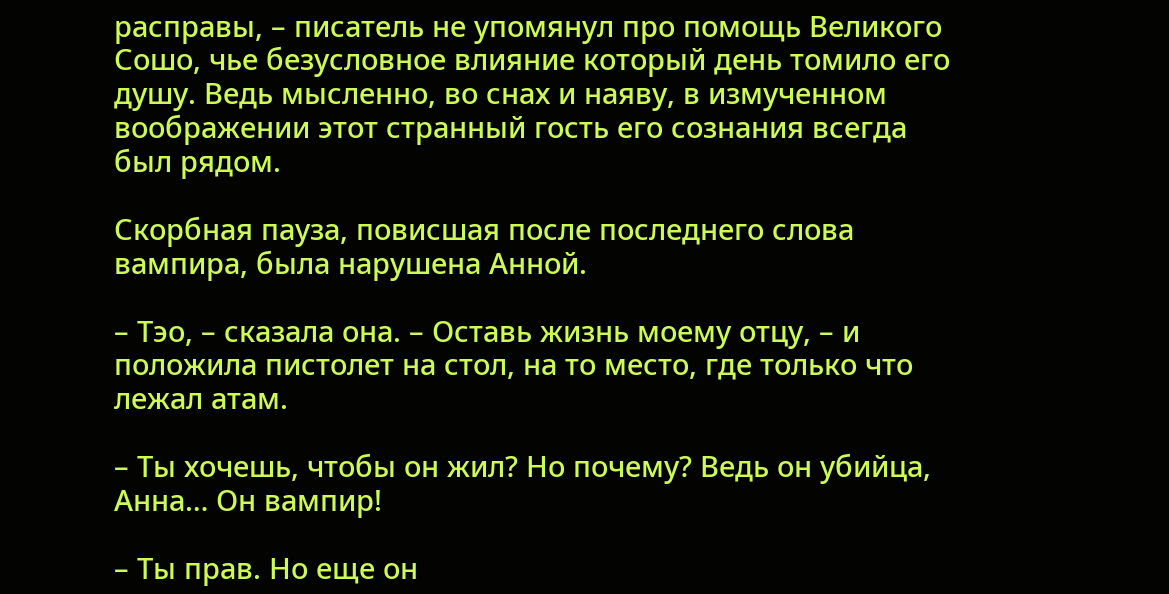расправы, – писатель не упомянул про помощь Великого Сошо, чье безусловное влияние который день томило его душу. Ведь мысленно, во снах и наяву, в измученном воображении этот странный гость его сознания всегда был рядом.

Скорбная пауза, повисшая после последнего слова вампира, была нарушена Анной.

– Тэо, – сказала она. – Оставь жизнь моему отцу, – и положила пистолет на стол, на то место, где только что лежал атам.

– Ты хочешь, чтобы он жил? Но почему? Ведь он убийца, Анна… Он вампир!

– Ты прав. Но еще он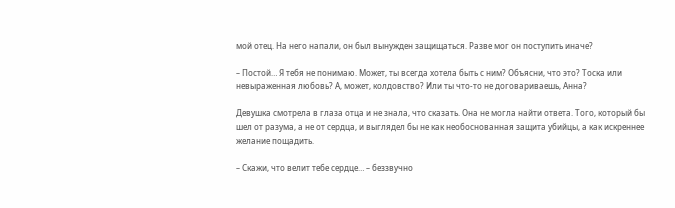мой отец. На него напали, он был вынужден защищаться. Разве мог он поступить иначе?

– Постой… Я тебя не понимаю. Может, ты всегда хотела быть с ним? Объясни, что это? Тоска или невыраженная любовь? А, может, колдовство? Или ты что-то не договариваешь, Анна?

Девушка смотрела в глаза отца и не знала, что сказать. Она не могла найти ответа. Того, который бы шел от разума, а не от сердца, и выглядел бы не как необоснованная защита убийцы, а как искреннее желание пощадить.

– Скажи, что велит тебе сердце… – беззвучно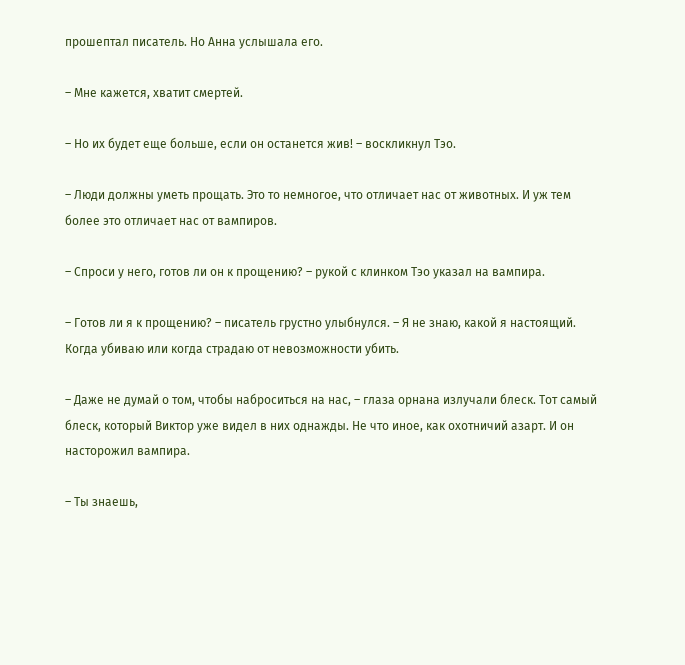прошептал писатель. Но Анна услышала его.

– Мне кажется, хватит смертей.

– Но их будет еще больше, если он останется жив! – воскликнул Тэо.

– Люди должны уметь прощать. Это то немногое, что отличает нас от животных. И уж тем более это отличает нас от вампиров.

– Спроси у него, готов ли он к прощению? – рукой с клинком Тэо указал на вампира.

– Готов ли я к прощению? – писатель грустно улыбнулся. – Я не знаю, какой я настоящий. Когда убиваю или когда страдаю от невозможности убить.

– Даже не думай о том, чтобы наброситься на нас, – глаза орнана излучали блеск. Тот самый блеск, который Виктор уже видел в них однажды. Не что иное, как охотничий азарт. И он насторожил вампира.

– Ты знаешь,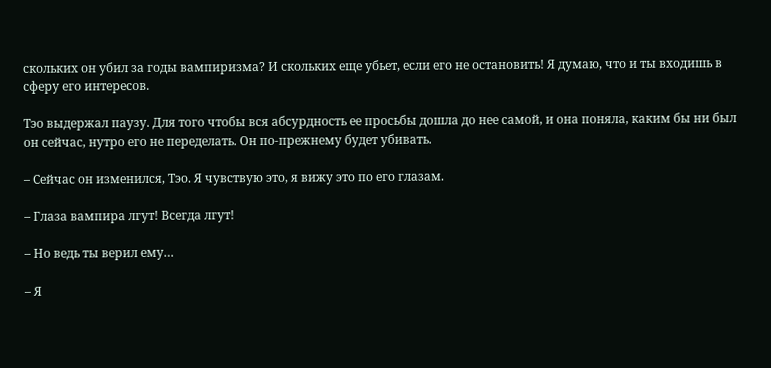скольких он убил за годы вампиризма? И скольких еще убьет, если его не остановить! Я думаю, что и ты входишь в сферу его интересов.

Тэо выдержал паузу. Для того чтобы вся абсурдность ее просьбы дошла до нее самой, и она поняла, каким бы ни был он сейчас, нутро его не переделать. Он по-прежнему будет убивать.

– Сейчас он изменился, Тэо. Я чувствую это, я вижу это по его глазам.

– Глаза вампира лгут! Всегда лгут!

– Но ведь ты верил ему…

– Я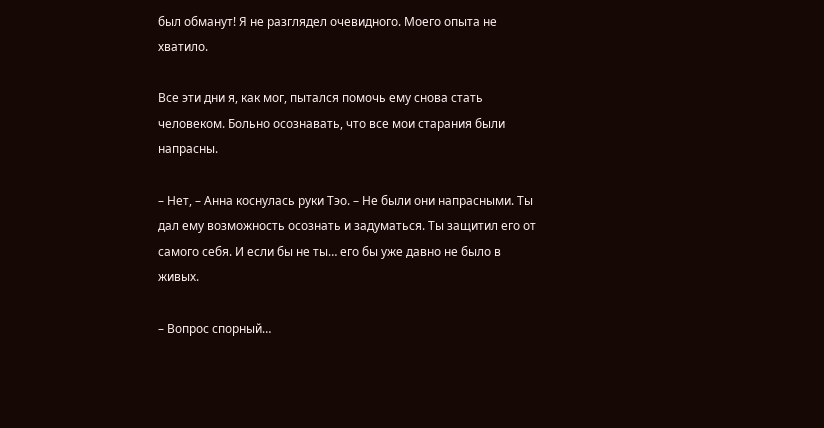был обманут! Я не разглядел очевидного. Моего опыта не хватило.

Все эти дни я, как мог, пытался помочь ему снова стать человеком. Больно осознавать, что все мои старания были напрасны.

– Нет, – Анна коснулась руки Тэо. – Не были они напрасными. Ты дал ему возможность осознать и задуматься. Ты защитил его от самого себя. И если бы не ты… его бы уже давно не было в живых.

– Вопрос спорный…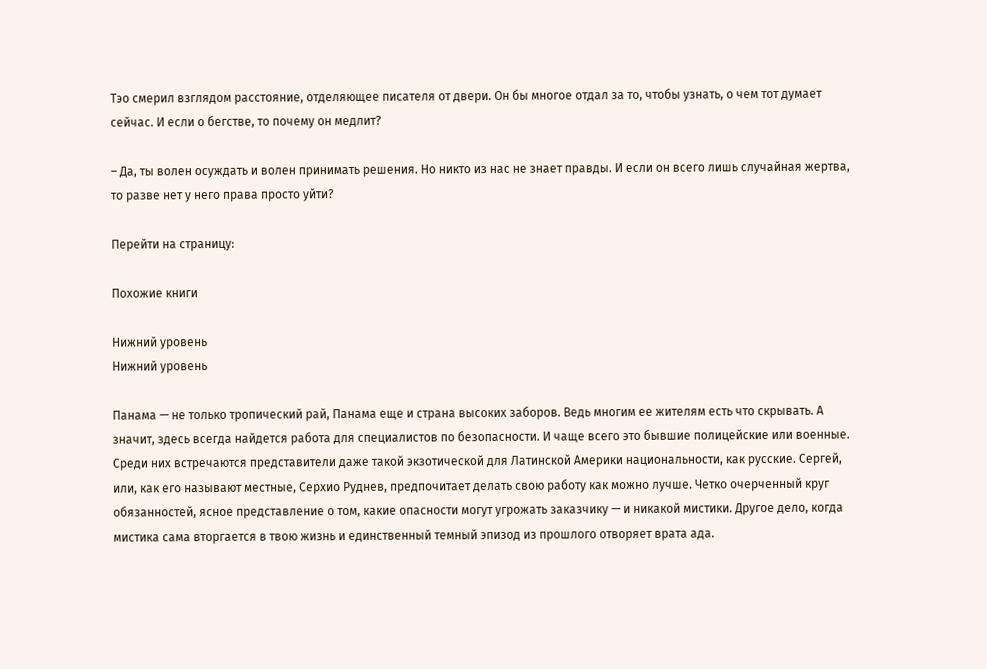Тэо смерил взглядом расстояние, отделяющее писателя от двери. Он бы многое отдал за то, чтобы узнать, о чем тот думает сейчас. И если о бегстве, то почему он медлит?

– Да, ты волен осуждать и волен принимать решения. Но никто из нас не знает правды. И если он всего лишь случайная жертва, то разве нет у него права просто уйти?

Перейти на страницу:

Похожие книги

Нижний уровень
Нижний уровень

Панама — не только тропический рай, Панама еще и страна высоких заборов. Ведь многим ее жителям есть что скрывать. А значит, здесь всегда найдется работа для специалистов по безопасности. И чаще всего это бывшие полицейские или военные. Среди них встречаются представители даже такой экзотической для Латинской Америки национальности, как русские. Сергей, или, как его называют местные, Серхио Руднев, предпочитает делать свою работу как можно лучше. Четко очерченный круг обязанностей, ясное представление о том, какие опасности могут угрожать заказчику — и никакой мистики. Другое дело, когда мистика сама вторгается в твою жизнь и единственный темный эпизод из прошлого отворяет врата ада.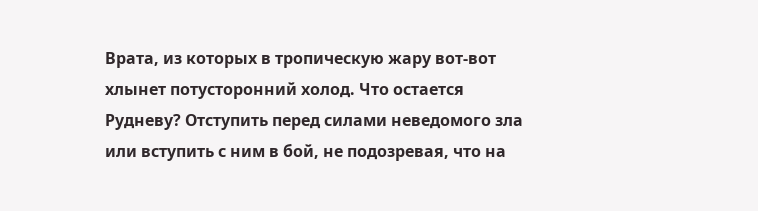Врата, из которых в тропическую жару вот-вот хлынет потусторонний холод. Что остается Рудневу? Отступить перед силами неведомого зла или вступить с ним в бой, не подозревая, что на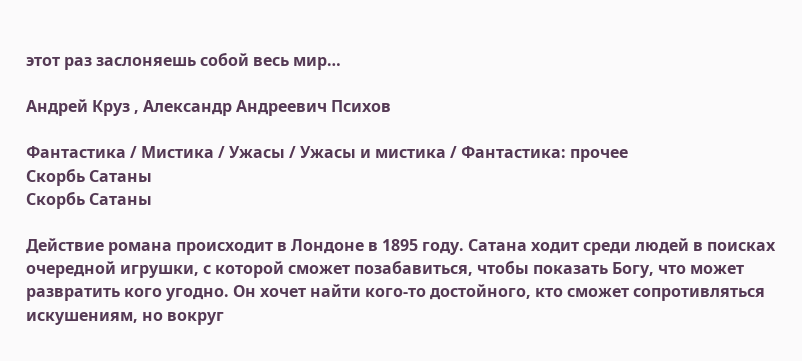этот раз заслоняешь собой весь мир…

Андрей Круз , Александр Андреевич Психов

Фантастика / Мистика / Ужасы / Ужасы и мистика / Фантастика: прочее
Скорбь Сатаны
Скорбь Сатаны

Действие романа происходит в Лондоне в 1895 году. Сатана ходит среди людей в поисках очередной игрушки, с которой сможет позабавиться, чтобы показать Богу, что может развратить кого угодно. Он хочет найти кого-то достойного, кто сможет сопротивляться искушениям, но вокруг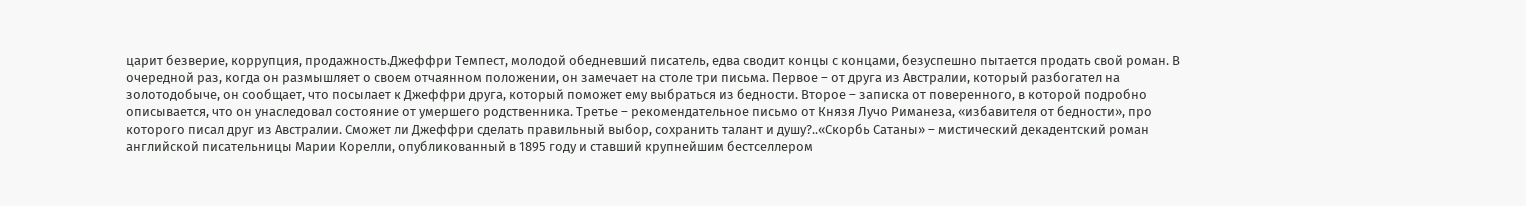царит безверие, коррупция, продажность.Джеффри Темпест, молодой обедневший писатель, едва сводит концы с концами, безуспешно пытается продать свой роман. В очередной раз, когда он размышляет о своем отчаянном положении, он замечает на столе три письма. Первое – от друга из Австралии, который разбогател на золотодобыче, он сообщает, что посылает к Джеффри друга, который поможет ему выбраться из бедности. Второе – записка от поверенного, в которой подробно описывается, что он унаследовал состояние от умершего родственника. Третье – рекомендательное письмо от Князя Лучо Риманеза, «избавителя от бедности», про которого писал друг из Австралии. Сможет ли Джеффри сделать правильный выбор, сохранить талант и душу?..«Скорбь Сатаны» – мистический декадентский роман английской писательницы Марии Корелли, опубликованный в 1895 году и ставший крупнейшим бестселлером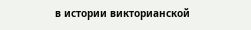в истории викторианской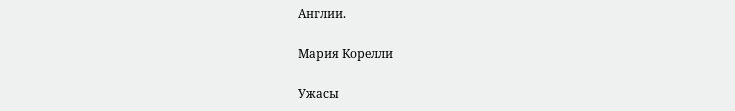Англии.

Мария Корелли

Ужасы